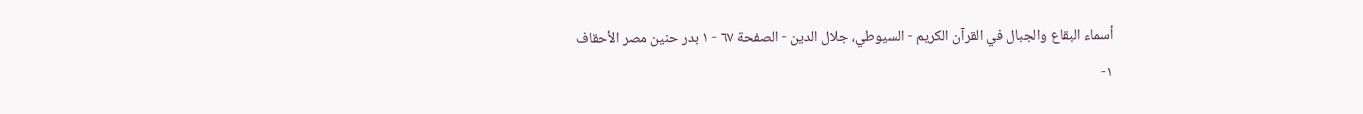أسماء البقاع والجبال في القرآن الكريم - السيوطي، جلال الدين - الصفحة ٦٧ - ١ بدر حنين مصر الأحقاف
١-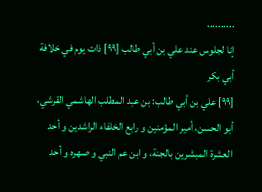..........
إنا لجلوس عند علي بن أبي طالب [٩٩] ذات يوم في خلافة أبي بكر
[٩٩] علي بن أبي طالب: بن عبد المطلب الهاشمي القرشي، أبو الحسن، أمير المؤمنين و رابع الخلفاء الراشدين و أحد العشرة المبشرين بالجنة، و ابن عم النبي و صهره و أحد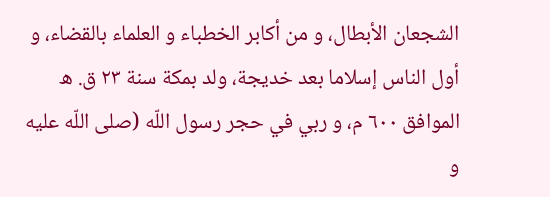الشجعان الأبطال، و من أكابر الخطباء و العلماء بالقضاء، و أول الناس إسلاما بعد خديجة، ولد بمكة سنة ٢٣ ق. ه الموافق ٦٠٠ م، و ربي في حجر رسول اللّه (صلى اللّه عليه و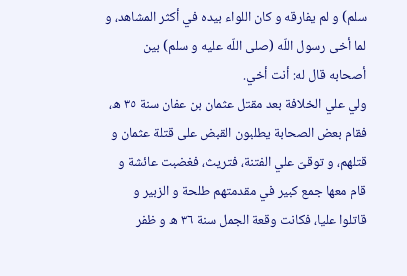سلم) و لم يفارقه و كان اللواء بيده في أكثر المشاهد، و لما أخى رسول اللّه (صلى اللّه عليه و سلم) بين أصحابه قال له: أنت أخي.
ولي علي الخلافة بعد مقتل عثمان بن عفان سنة ٣٥ ه، فقام بعض الصحابة يطلبون القبض على قتلة عثمان و قتلهم، و توقىّ علي الفتنة، فتريث، فغضبت عائشة و قام معها جمع كبير في مقدمتهم طلحة و الزبير و قاتلوا عليا، فكانت وقعة الجمل سنة ٣٦ ه و ظفر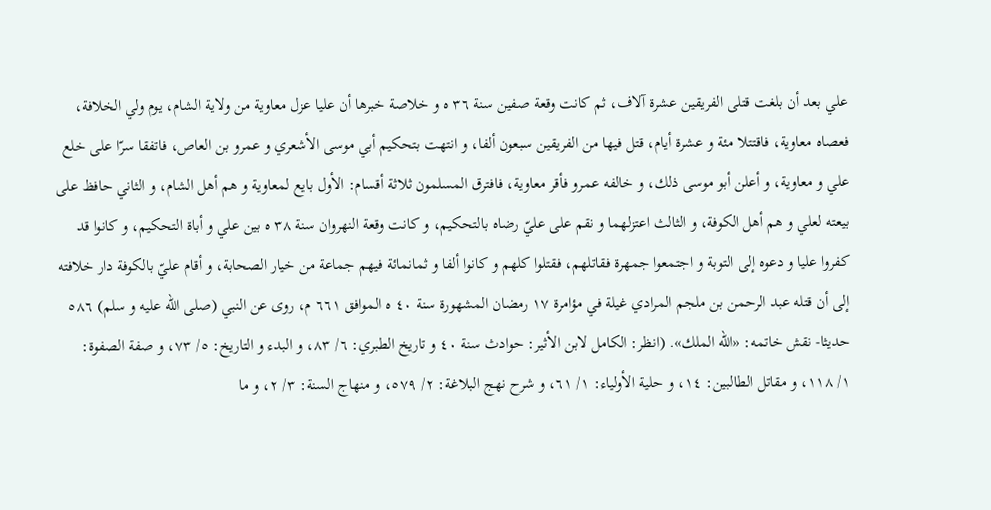علي بعد أن بلغت قتلى الفريقين عشرة آلاف، ثم كانت وقعة صفين سنة ٣٦ ه و خلاصة خبرها أن عليا عزل معاوية من ولاية الشام، يوم ولي الخلافة، فعصاه معاوية، فاقتتلا مئة و عشرة أيام، قتل فيها من الفريقين سبعون ألفا، و انتهت بتحكيم أبي موسى الأشعري و عمرو بن العاص، فاتفقا سرّا على خلع علي و معاوية، و أعلن أبو موسى ذلك، و خالفه عمرو فأقر معاوية، فافترق المسلمون ثلاثة أقسام: الأول بايع لمعاوية و هم أهل الشام، و الثاني حافظ على بيعته لعلي و هم أهل الكوفة، و الثالث اعتزلهما و نقم على عليّ رضاه بالتحكيم، و كانت وقعة النهروان سنة ٣٨ ه بين علي و أباة التحكيم، و كانوا قد كفروا عليا و دعوه إلى التوبة و اجتمعوا جمهرة فقاتلهم، فقتلوا كلهم و كانوا ألفا و ثمانمائة فيهم جماعة من خيار الصحابة، و أقام عليّ بالكوفة دار خلافته إلى أن قتله عبد الرحمن بن ملجم المرادي غيلة في مؤامرة ١٧ رمضان المشهورة سنة ٤٠ ه الموافق ٦٦١ م، روى عن النبي (صلى اللّه عليه و سلم) ٥٨٦ حديثا- نقش خاتمه: «اللّه الملك». (انظر: الكامل لابن الأثير: حوادث سنة ٤٠ و تاريخ الطبري: ٦/ ٨٣، و البدء و التاريخ: ٥/ ٧٣، و صفة الصفوة:
١/ ١١٨، و مقاتل الطالبين: ١٤، و حلية الأولياء: ١/ ٦١، و شرح نهج البلاغة: ٢/ ٥٧٩، و منهاج السنة: ٣/ ٢، و ما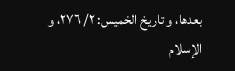بعدها، و تاريخ الخميس: ٢/ ٢٧٦، و الإسلام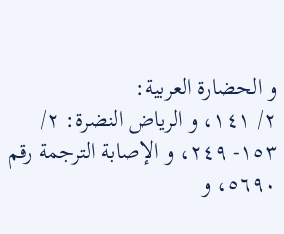و الحضارة العربية:
٢/ ١٤١، و الرياض النضرة: ٢/ ١٥٣- ٢٤٩، و الإصابة الترجمة رقم ٥٦٩٠، و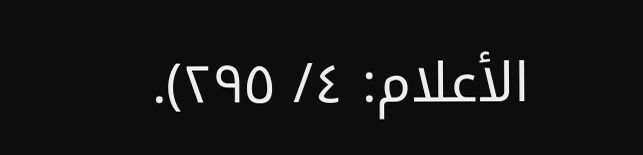الأعلام: ٤/ ٢٩٥).